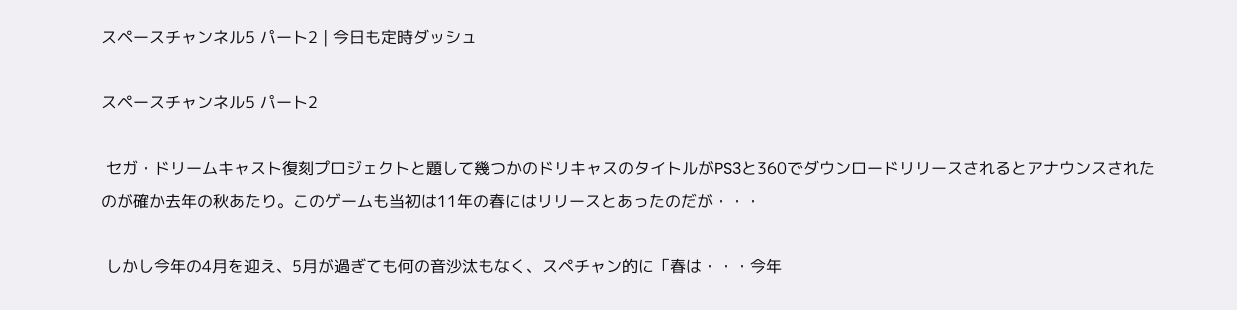スペースチャンネル5 パート2 | 今日も定時ダッシュ

スペースチャンネル5 パート2

 セガ・ドリームキャスト復刻プロジェクトと題して幾つかのドリキャスのタイトルがPS3と360でダウンロードリリースされるとアナウンスされたのが確か去年の秋あたり。このゲームも当初は11年の春にはリリースとあったのだが・・・

 しかし今年の4月を迎え、5月が過ぎても何の音沙汰もなく、スペチャン的に「春は・・・今年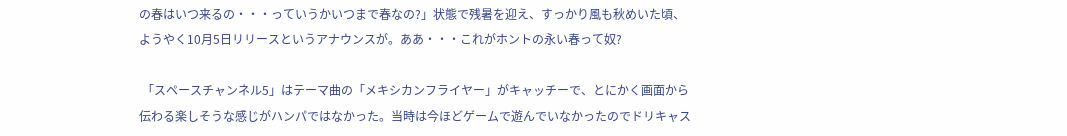の春はいつ来るの・・・っていうかいつまで春なの?」状態で残暑を迎え、すっかり風も秋めいた頃、ようやく10月5日リリースというアナウンスが。ああ・・・これがホントの永い春って奴?

 「スペースチャンネル5」はテーマ曲の「メキシカンフライヤー」がキャッチーで、とにかく画面から伝わる楽しそうな感じがハンパではなかった。当時は今ほどゲームで遊んでいなかったのでドリキャス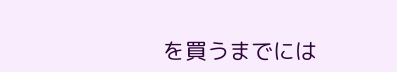を買うまでには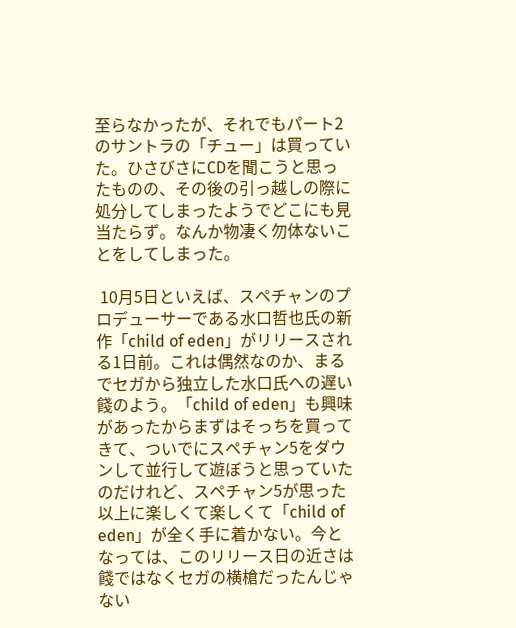至らなかったが、それでもパート2のサントラの「チュー」は買っていた。ひさびさにCDを聞こうと思ったものの、その後の引っ越しの際に処分してしまったようでどこにも見当たらず。なんか物凄く勿体ないことをしてしまった。

 10月5日といえば、スペチャンのプロデューサーである水口哲也氏の新作「child of eden」がリリースされる1日前。これは偶然なのか、まるでセガから独立した水口氏への遅い餞のよう。「child of eden」も興味があったからまずはそっちを買ってきて、ついでにスペチャン5をダウンして並行して遊ぼうと思っていたのだけれど、スペチャン5が思った以上に楽しくて楽しくて「child of eden」が全く手に着かない。今となっては、このリリース日の近さは餞ではなくセガの横槍だったんじゃない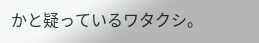かと疑っているワタクシ。